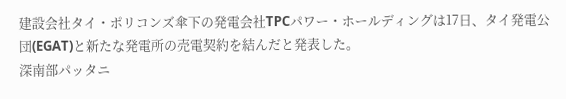建設会社タイ・ポリコンズ傘下の発電会社TPCパワー・ホールディングは17日、タイ発電公団(EGAT)と新たな発電所の売電契約を結んだと発表した。
深南部パッタニ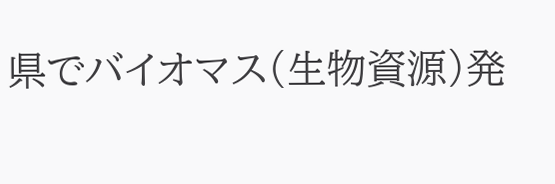県でバイオマス(生物資源)発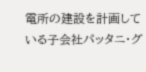電所の建設を計画している子会社パッタニ・グ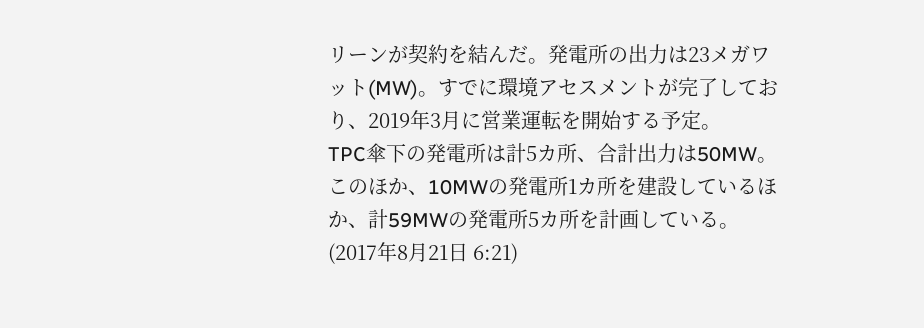リーンが契約を結んだ。発電所の出力は23メガワット(MW)。すでに環境アセスメントが完了しており、2019年3月に営業運転を開始する予定。
TPC傘下の発電所は計5カ所、合計出力は50MW。このほか、10MWの発電所1カ所を建設しているほか、計59MWの発電所5カ所を計画している。
(2017年8月21日 6:21)